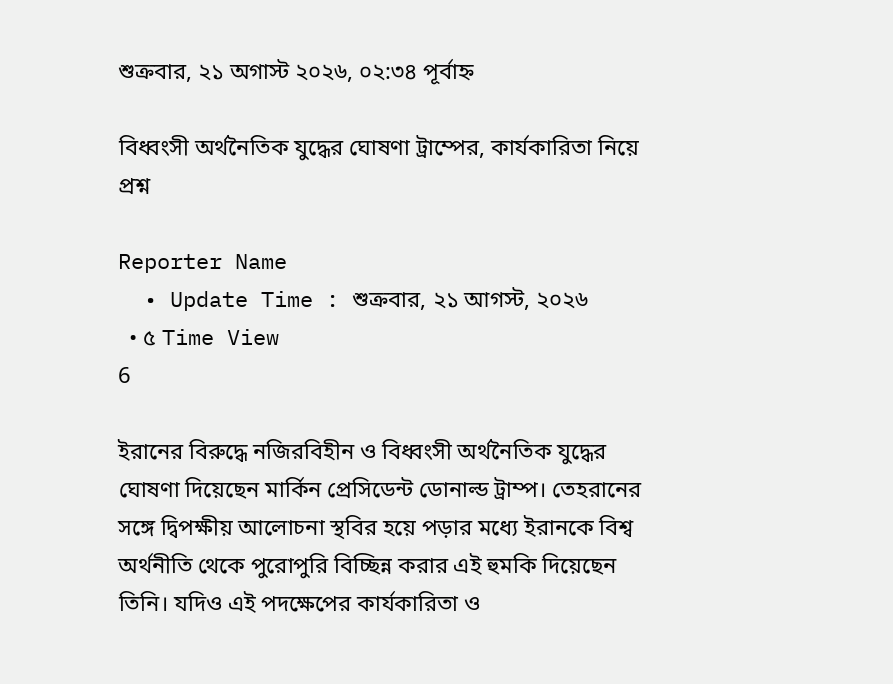শুক্রবার, ২১ অগাস্ট ২০২৬, ০২:৩৪ পূর্বাহ্ন

বিধ্বংসী অর্থনৈতিক যুদ্ধের ঘোষণা ট্রাম্পের, কার্যকারিতা নিয়ে প্রশ্ন

Reporter Name
  • Update Time : শুক্রবার, ২১ আগস্ট, ২০২৬
  • ৫ Time View
6

ইরানের বিরুদ্ধে নজিরবিহীন ও বিধ্বংসী অর্থনৈতিক যুদ্ধের ঘোষণা দিয়েছেন মার্কিন প্রেসিডেন্ট ডোনাল্ড ট্রাম্প। তেহরানের সঙ্গে দ্বিপক্ষীয় আলোচনা স্থবির হয়ে পড়ার মধ্যে ইরানকে বিশ্ব অর্থনীতি থেকে পুরোপুরি বিচ্ছিন্ন করার এই হুমকি দিয়েছেন তিনি। যদিও এই পদক্ষেপের কার্যকারিতা ও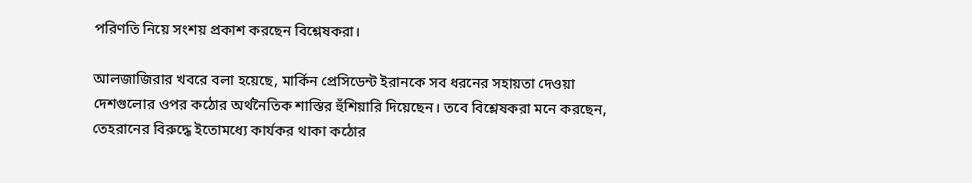পরিণতি নিয়ে সংশয় প্রকাশ করছেন বিশ্লেষকরা।

আলজাজিরার খবরে বলা হয়েছে, মার্কিন প্রেসিডেন্ট ইরানকে সব ধরনের সহায়তা দেওয়া দেশগুলোর ওপর কঠোর অর্থনৈতিক শাস্তির হুঁশিয়ারি দিয়েছেন। তবে বিশ্লেষকরা মনে করছেন, তেহরানের বিরুদ্ধে ইতোমধ্যে কার্যকর থাকা কঠোর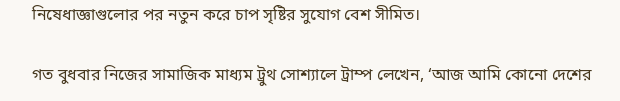নিষেধাজ্ঞাগুলোর পর নতুন করে চাপ সৃষ্টির সুযোগ বেশ সীমিত।

গত বুধবার নিজের সামাজিক মাধ্যম ট্রুথ সোশ্যালে ট্রাম্প লেখেন, ‘আজ আমি কোনো দেশের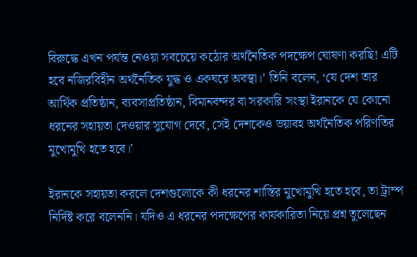বিরুদ্ধে এখন পর্যন্ত নেওয়া সবচেয়ে কঠোর অর্থনৈতিক পদক্ষেপ ঘোষণা করছি! এটি হবে নজিরবিহীন অর্থনৈতিক যুদ্ধ ও একঘরে অবস্থা।’ তিনি বলেন, ‘যে দেশ তার আর্থিক প্রতিষ্ঠান, ব্যবসাপ্রতিষ্ঠান, বিমানবন্দর বা সরকারি সংস্থা ইরানকে যে কোনো ধরনের সহায়তা দেওয়ার সুযোগ দেবে, সেই দেশকেও ভয়াবহ অর্থনৈতিক পরিণতির মুখোমুখি হতে হবে।’

ইরানকে সহায়তা করলে দেশগুলোকে কী ধরনের শাস্তির মুখোমুখি হতে হবে, তা ট্রাম্প নির্দিষ্ট করে বলেননি। যদিও এ ধরনের পদক্ষেপের কার্যকারিতা নিয়ে প্রশ্ন তুলেছেন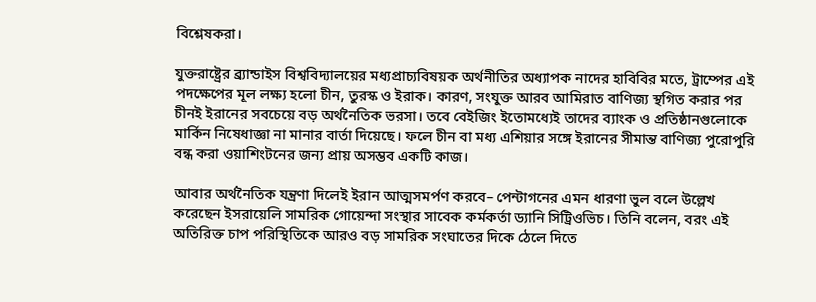বিশ্লেষকরা।

যুক্তরাষ্ট্রের ব্র্যান্ডাইস বিশ্ববিদ্যালয়ের মধ্যপ্রাচ্যবিষয়ক অর্থনীতির অধ্যাপক নাদের হাবিবির মতে, ট্রাম্পের এই পদক্ষেপের মূল লক্ষ্য হলো চীন, তুরস্ক ও ইরাক। কারণ, সংযুক্ত আরব আমিরাত বাণিজ্য স্থগিত করার পর চীনই ইরানের সবচেয়ে বড় অর্থনৈতিক ভরসা। তবে বেইজিং ইতোমধ্যেই তাদের ব্যাংক ও প্রতিষ্ঠানগুলোকে মার্কিন নিষেধাজ্ঞা না মানার বার্তা দিয়েছে। ফলে চীন বা মধ্য এশিয়ার সঙ্গে ইরানের সীমান্ত বাণিজ্য পুরোপুরি বন্ধ করা ওয়াশিংটনের জন্য প্রায় অসম্ভব একটি কাজ।

আবার অর্থনৈতিক যন্ত্রণা দিলেই ইরান আত্মসমর্পণ করবে– পেন্টাগনের এমন ধারণা ভুল বলে উল্লেখ করেছেন ইসরায়েলি সামরিক গোয়েন্দা সংস্থার সাবেক কর্মকর্তা ড্যানি সিট্রিওভিচ। তিনি বলেন, বরং এই অতিরিক্ত চাপ পরিস্থিতিকে আরও বড় সামরিক সংঘাতের দিকে ঠেলে দিতে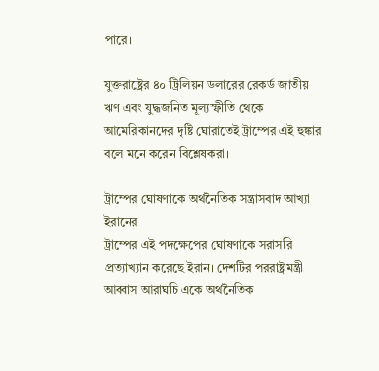পারে।

যুক্তরাষ্ট্রের ৪০ ট্রিলিয়ন ডলারের রেকর্ড জাতীয় ঋণ এবং যুদ্ধজনিত মূল্যস্ফীতি থেকে আমেরিকানদের দৃষ্টি ঘোরাতেই ট্রাম্পের এই হুঙ্কার বলে মনে করেন বিশ্লেষকরা।

ট্রাম্পের ঘোষণাকে অর্থনৈতিক সন্ত্রাসবাদ আখ্যা ইরানের
ট্রাম্পের এই পদক্ষেপের ঘোষণাকে সরাসরি প্রত্যাখ্যান করেছে ইরান। দেশটির পররাষ্ট্রমন্ত্রী আব্বাস আরাঘচি একে অর্থনৈতিক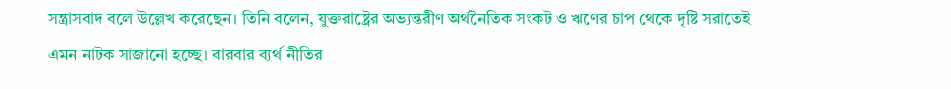সন্ত্রাসবাদ বলে উল্লেখ করেছেন। তিনি বলেন, যুক্তরাষ্ট্রের অভ্যন্তরীণ অর্থনৈতিক সংকট ও ঋণের চাপ থেকে দৃষ্টি সরাতেই এমন নাটক সাজানো হচ্ছে। বারবার ব্যর্থ নীতির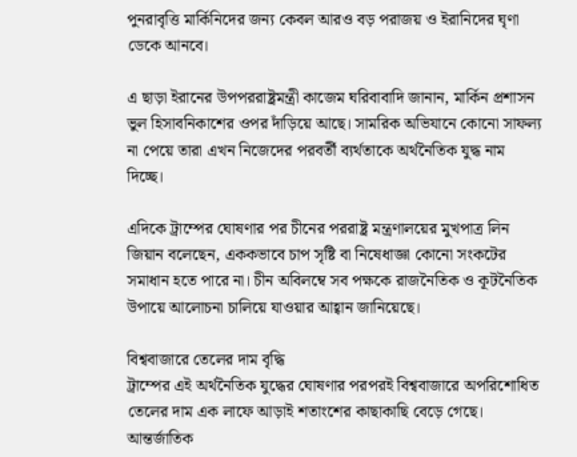পুনরাবৃত্তি মার্কিনিদের জন্য কেবল আরও বড় পরাজয় ও ইরানিদের ঘৃণা ডেকে আনবে।

এ ছাড়া ইরানের উপপররাষ্ট্রমন্ত্রী কাজেম ঘরিবাবাদি জানান, মার্কিন প্রশাসন ভুল হিসাবনিকাশের ওপর দাঁড়িয়ে আছে। সামরিক অভিযানে কোনো সাফল্য না পেয়ে তারা এখন নিজেদের পরবর্তী ব্যর্থতাকে অর্থনৈতিক যুদ্ধ নাম দিচ্ছে।

এদিকে ট্রাম্পের ঘোষণার পর চীনের পররাষ্ট্র মন্ত্রণালয়ের মুখপাত্র লিন জিয়ান বলেছেন, এককভাবে চাপ সৃষ্টি বা নিষেধাজ্ঞা কোনো সংকটের সমাধান হতে পারে না। চীন অবিলম্বে সব পক্ষকে রাজনৈতিক ও কূটনৈতিক উপায়ে আলোচনা চালিয়ে যাওয়ার আহ্বান জানিয়েছে।

বিশ্ববাজারে তেলের দাম বৃদ্ধি
ট্রাম্পের এই অর্থনৈতিক যুদ্ধের ঘোষণার পরপরই বিশ্ববাজারে অপরিশোধিত তেলের দাম এক লাফে আড়াই শতাংশের কাছাকাছি বেড়ে গেছে। আন্তর্জাতিক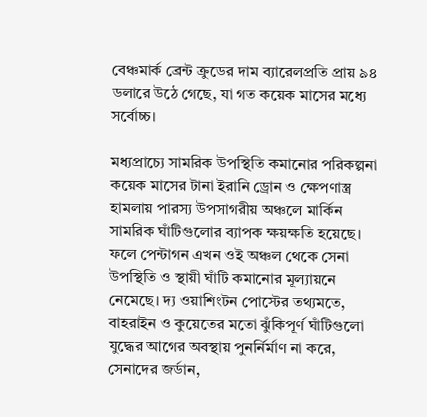বেঞ্চমার্ক ব্রেন্ট ক্রুডের দাম ব্যারেলপ্রতি প্রায় ৯৪ ডলারে উঠে গেছে, যা গত কয়েক মাসের মধ্যে সর্বোচ্চ।

মধ্যপ্রাচ্যে সামরিক উপস্থিতি কমানোর পরিকল্পনা
কয়েক মাসের টানা ইরানি ড্রোন ও ক্ষেপণাস্ত্র হামলায় পারস্য উপসাগরীয় অঞ্চলে মার্কিন সামরিক ঘাঁটিগুলোর ব্যাপক ক্ষয়ক্ষতি হয়েছে। ফলে পেন্টাগন এখন ওই অঞ্চল থেকে সেনা উপস্থিতি ও স্থায়ী ঘাঁটি কমানোর মূল্যায়নে নেমেছে। দ্য ওয়াশিংটন পোস্টের তথ্যমতে, বাহরাইন ও কুয়েতের মতো ঝুঁকিপূর্ণ ঘাঁটিগুলো যুদ্ধের আগের অবস্থায় পুনর্নির্মাণ না করে, সেনাদের জর্ডান,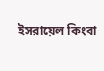ইসরায়েল কিংবা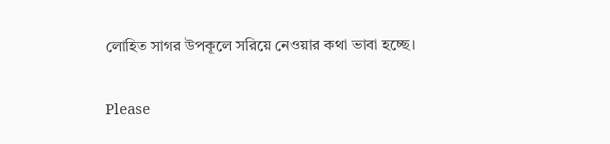লোহিত সাগর উপকূলে সরিয়ে নেওয়ার কথা ভাবা হচ্ছে।

Please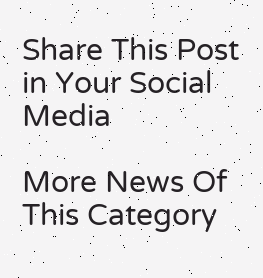Share This Post in Your Social Media

More News Of This Category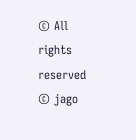© All rights reserved © jago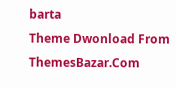barta
Theme Dwonload From ThemesBazar.Com